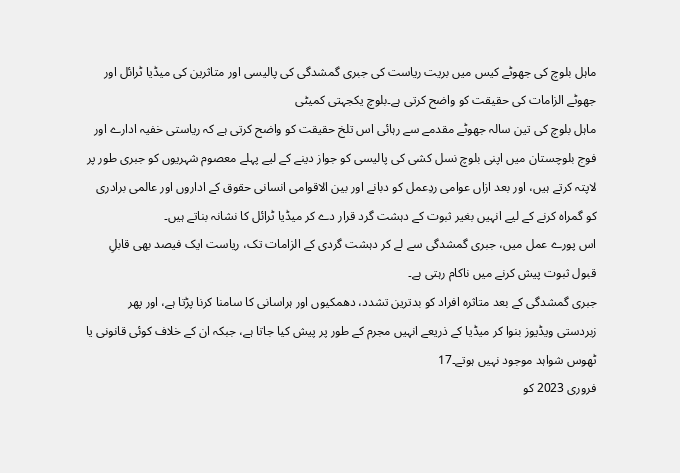ماہل بلوچ کی جھوٹے کیس میں بریت ریاست کی جبری گمشدگی کی پالیسی اور متاثرین کی میڈیا ٹرائل اور جھوٹے الزامات کی حقیقت کو واضح کرتی ہے۔بلوچ یکجہتی کمیٹی
ماہل بلوچ کی تین سالہ جھوٹے مقدمے سے رہائی اس تلخ حقیقت کو واضح کرتی ہے کہ ریاستی خفیہ ادارے اور فوج بلوچستان میں اپنی بلوچ نسل کشی کی پالیسی کو جواز دینے کے لیے پہلے معصوم شہریوں کو جبری طور پر لاپتہ کرتے ہیں، اور بعد ازاں عوامی ردِعمل کو دبانے اور بین الاقوامی انسانی حقوق کے اداروں اور عالمی برادری کو گمراہ کرنے کے لیے انہیں بغیر ثبوت کے دہشت گرد قرار دے کر میڈیا ٹرائل کا نشانہ بناتے ہیں۔
اس پورے عمل میں، جبری گمشدگی سے لے کر دہشت گردی کے الزامات تک، ریاست ایک فیصد بھی قابلِ قبول ثبوت پیش کرنے میں ناکام رہتی ہے۔
جبری گمشدگی کے بعد متاثرہ افراد کو بدترین تشدد، دھمکیوں اور ہراسانی کا سامنا کرنا پڑتا ہے، اور پھر زبردستی ویڈیوز بنوا کر میڈیا کے ذریعے انہیں مجرم کے طور پر پیش کیا جاتا ہے، جبکہ ان کے خلاف کوئی قانونی یا ٹھوس شواہد موجود نہیں ہوتے۔17
فروری 2023 کو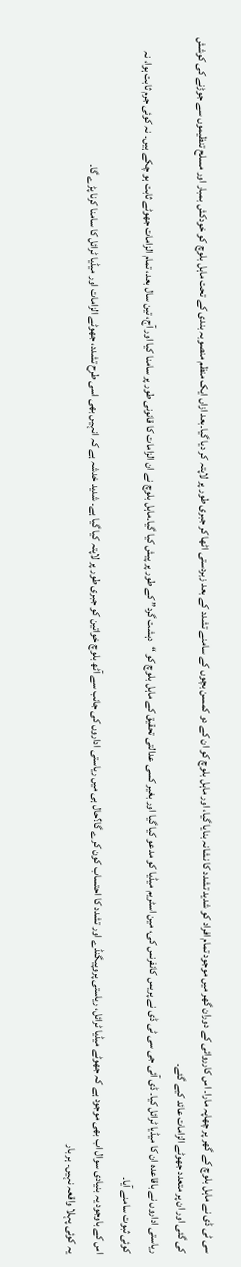سی ٹی ڈی نے ماہل بلوچ کے گھر پر چھاپہ مارا۔ اس کارروائی کے دوران گھر میں موجود تمام افراد کو شدید تشدد کا نشانہ بنایا گیا، اور ماہل بلوچ کو ان کے دو کمسن بچوں کے سامنے تشدد کے بعد زبردستی اٹھا کر جبری طور پر لاپتہ کر دیا گیا۔بعد ازاں ایک منظم منصوبہ بندی کے تحت ماہل بلوچ کو خودکش بمبار اور مسلح تنظیموں سے جوڑنے کی کوشش کی گئی اور ان پر متعدد جھوٹے الزامات عائد کیے گئے۔
ریاستی اداروں نے باقاعدہ ان کا میڈیا ٹرائل کیا۔ ڈی آئی جی سی ٹی ڈی نے پریس کانفرنس کی، مین اسٹریم میڈیا کو مدعو کیا گیا اور بغیر کسی عدالتی تحقیق کے ماہل بلوچ کو “دہشت گرد” کے طور پر پیش کیا گیا۔ماہل بلوچ نے ان الزامات کا قانونی طور پر سامنا کیا اور آج، تین سال بعد، تمام الزامات جھوٹے ثابت ہو چکے ہیں۔ نہ کوئی جرم ثابت ہوا، نہ کوئی ثبوت سامنے آیا۔
اس کے باوجود یہ بنیادی سوال اب بھی موجود ہے کہ جھوٹے میڈیا ٹرائل، ریاستی پروپیگنڈے اور تشدد کا احتساب کون کرے گا؟حال ہی میں ریاستی اداروں کی جانب سے آٹھ بلوچ خواتین کو جبری طور پر لاپتہ کیا گیا ہے۔ شدید خدشہ ہے کہ انہیں بھی اسی طرح تشدد، جھوٹے الزامات اور میڈیا ٹرائل کا سامنا کرنا پڑے گا۔
یہ کوئی پہلا واقعہ نہیں۔ ہر بار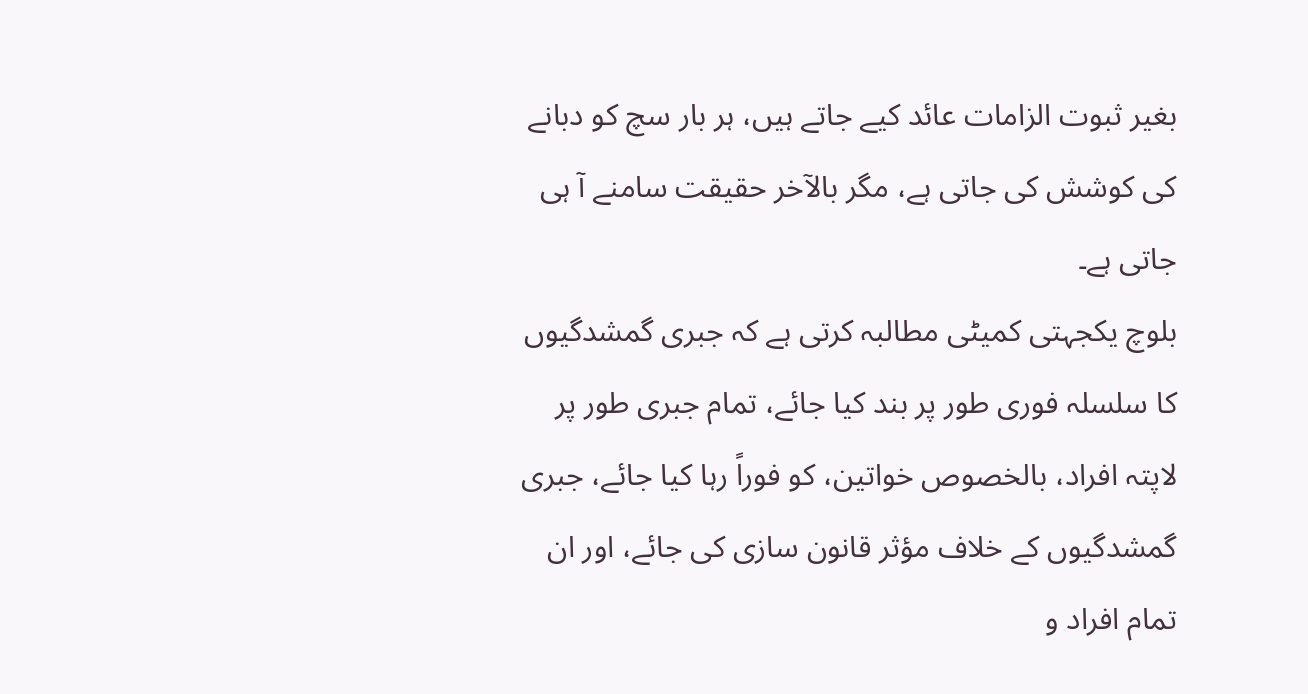بغیر ثبوت الزامات عائد کیے جاتے ہیں، ہر بار سچ کو دبانے کی کوشش کی جاتی ہے، مگر بالآخر حقیقت سامنے آ ہی جاتی ہے۔
بلوچ یکجہتی کمیٹی مطالبہ کرتی ہے کہ جبری گمشدگیوں کا سلسلہ فوری طور پر بند کیا جائے، تمام جبری طور پر لاپتہ افراد، بالخصوص خواتین، کو فوراً رہا کیا جائے، جبری گمشدگیوں کے خلاف مؤثر قانون سازی کی جائے، اور ان تمام افراد و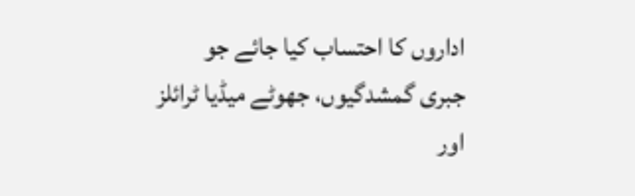اداروں کا احتساب کیا جائے جو جبری گمشدگیوں، جھوٹے میڈیا ٹرائلز اور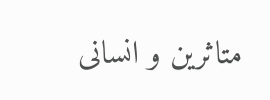متاثرین و انسانی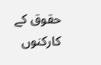حقوق کے کارکنوں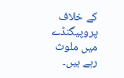کے خلاف پروپیگنڈے میں ملوث رہے ہیں۔